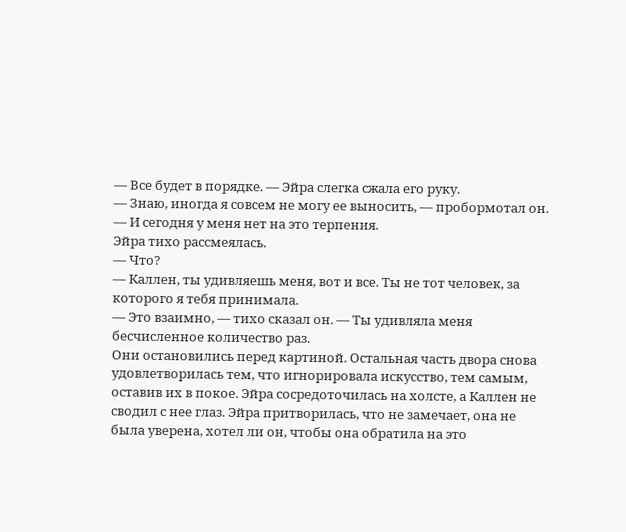— Все будет в порядке. — Эйра слегка сжала его руку.
— Знаю, иногда я совсем не могу ее выносить, — пробормотал он. — И сегодня у меня нет на это терпения.
Эйра тихо рассмеялась.
— Что?
— Каллен, ты удивляешь меня, вот и все. Ты не тот человек, за которого я тебя принимала.
— Это взаимно, — тихо сказал он. — Ты удивляла меня бесчисленное количество раз.
Они остановились перед картиной. Остальная часть двора снова удовлетворилась тем, что игнорировала искусство, тем самым, оставив их в покое. Эйра сосредоточилась на холсте, а Каллен не сводил с нее глаз. Эйра притворилась, что не замечает, она не была уверена, хотел ли он, чтобы она обратила на это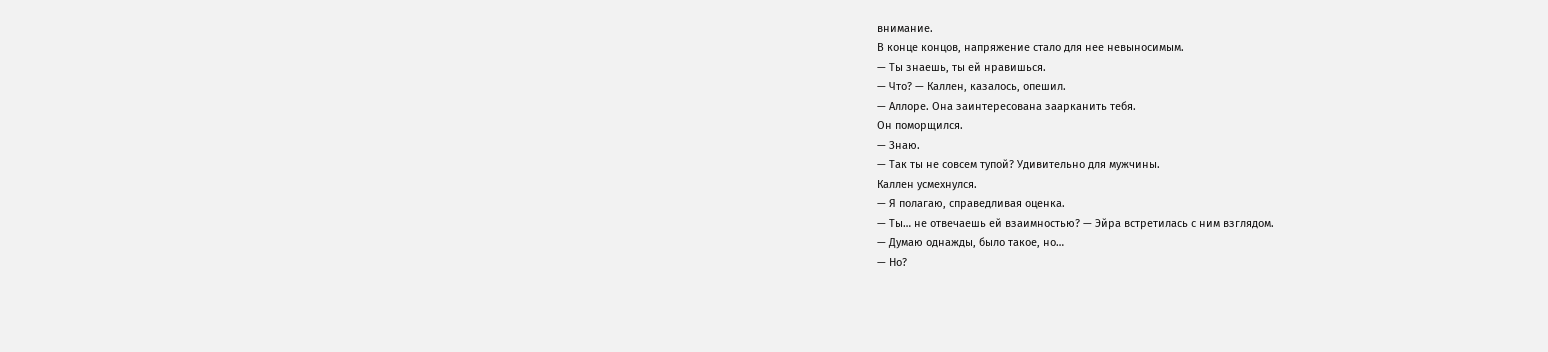внимание.
В конце концов, напряжение стало для нее невыносимым.
— Ты знаешь, ты ей нравишься.
— Что? — Каллен, казалось, опешил.
— Аллоре. Она заинтересована заарканить тебя.
Он поморщился.
— Знаю.
— Так ты не совсем тупой? Удивительно для мужчины.
Каллен усмехнулся.
— Я полагаю, справедливая оценка.
— Ты… не отвечаешь ей взаимностью? — Эйра встретилась с ним взглядом.
— Думаю однажды, было такое, но…
— Но?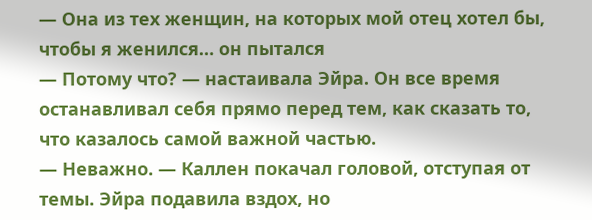— Она из тех женщин, на которых мой отец хотел бы, чтобы я женился… он пытался
— Потому что? — настаивала Эйра. Он все время останавливал себя прямо перед тем, как сказать то, что казалось самой важной частью.
— Неважно. — Каллен покачал головой, отступая от темы. Эйра подавила вздох, но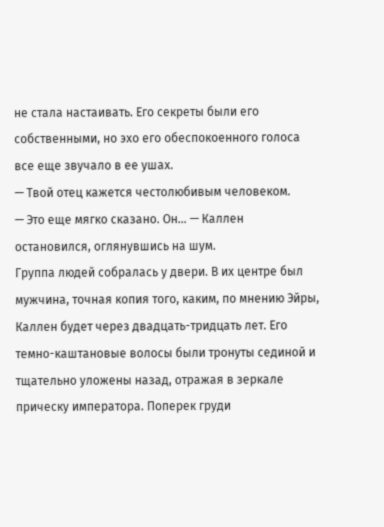не стала настаивать. Его секреты были его собственными, но эхо его обеспокоенного голоса все еще звучало в ее ушах.
— Твой отец кажется честолюбивым человеком.
— Это еще мягко сказано. Он… — Каллен остановился, оглянувшись на шум.
Группа людей собралась у двери. В их центре был мужчина, точная копия того, каким, по мнению Эйры, Каллен будет через двадцать-тридцать лет. Его темно-каштановые волосы были тронуты сединой и тщательно уложены назад, отражая в зеркале прическу императора. Поперек груди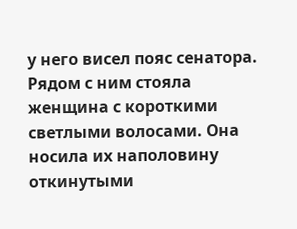у него висел пояс сенатора.
Рядом с ним стояла женщина с короткими светлыми волосами. Она носила их наполовину откинутыми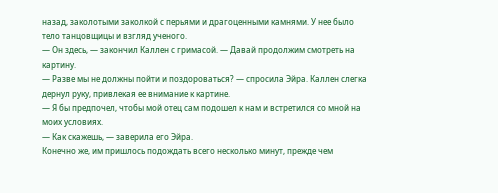назад, заколотыми заколкой с перьями и драгоценными камнями. У нее было тело танцовщицы и взгляд ученого.
— Он здесь, — закончил Каллен с гримасой. — Давай продолжим смотреть на картину.
— Разве мы не должны пойти и поздороваться? — спросила Эйра. Каллен слегка дернул руку, привлекая ее внимание к картине.
— Я бы предпочел, чтобы мой отец сам подошел к нам и встретился со мной на моих условиях.
— Как скажешь, — заверила его Эйра.
Конечно же, им пришлось подождать всего несколько минут, прежде чем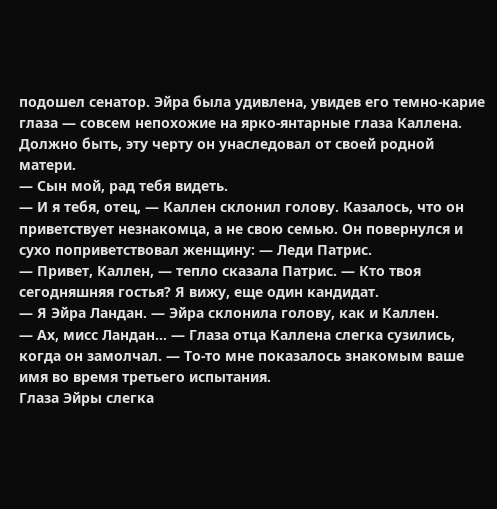подошел сенатор. Эйра была удивлена, увидев его темно-карие глаза — совсем непохожие на ярко-янтарные глаза Каллена. Должно быть, эту черту он унаследовал от своей родной матери.
— Сын мой, рад тебя видеть.
— И я тебя, отец, — Каллен склонил голову. Казалось, что он приветствует незнакомца, а не свою семью. Он повернулся и сухо поприветствовал женщину: — Леди Патрис.
— Привет, Каллен, — тепло сказала Патрис. — Кто твоя сегодняшняя гостья? Я вижу, еще один кандидат.
— Я Эйра Ландан. — Эйра склонила голову, как и Каллен.
— Ах, мисс Ландан… — Глаза отца Каллена слегка сузились, когда он замолчал. — То-то мне показалось знакомым ваше имя во время третьего испытания.
Глаза Эйры слегка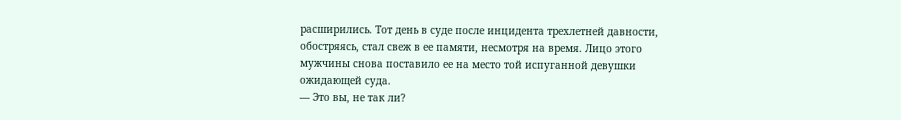расширились. Тот день в суде после инцидента трехлетней давности, обостряясь, стал свеж в ее памяти, несмотря на время. Лицо этого мужчины снова поставило ее на место той испуганной девушки ожидающей суда.
— Это вы, не так ли?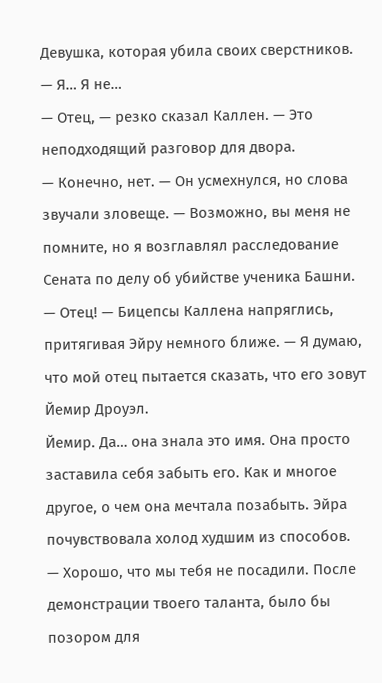Девушка, которая убила своих сверстников.
— Я… Я не…
— Отец, — резко сказал Каллен. — Это неподходящий разговор для двора.
— Конечно, нет. — Он усмехнулся, но слова звучали зловеще. — Возможно, вы меня не помните, но я возглавлял расследование Сената по делу об убийстве ученика Башни.
— Отец! — Бицепсы Каллена напряглись, притягивая Эйру немного ближе. — Я думаю, что мой отец пытается сказать, что его зовут Йемир Дроуэл.
Йемир. Да… она знала это имя. Она просто заставила себя забыть его. Как и многое другое, о чем она мечтала позабыть. Эйра почувствовала холод худшим из способов.
— Хорошо, что мы тебя не посадили. После демонстрации твоего таланта, было бы позором для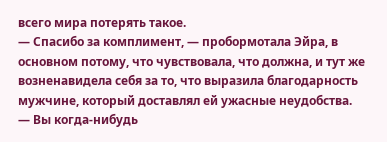всего мира потерять такое.
— Спасибо за комплимент, — пробормотала Эйра, в основном потому, что чувствовала, что должна, и тут же возненавидела себя за то, что выразила благодарность мужчине, который доставлял ей ужасные неудобства.
— Вы когда-нибудь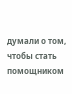думали о том, чтобы стать помощником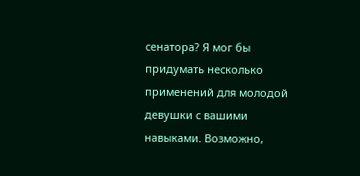сенатора? Я мог бы придумать несколько применений для молодой девушки с вашими навыками. Возможно,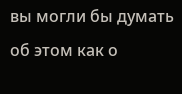вы могли бы думать об этом как о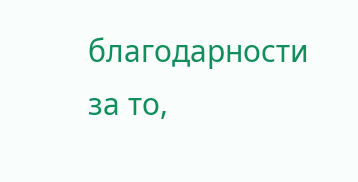благодарности за то,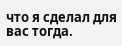что я сделал для вас тогда.